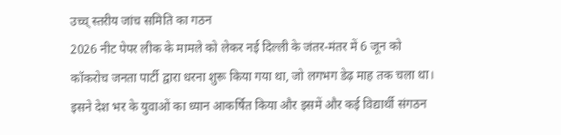उच्च् स्तरीय जांच समिति का गठन
2026 नीट पेपर लीक के मामले को लेकर नई दिल्ली के जंतर-मंतर में 6 जून को कॉकरोच जनता पार्टी द्वारा धरना शुरू किया गया था, जो लगभग डेढ़ माह तक चला था। इसने देश भर के युवाओं का ध्यान आकर्षित किया और इसमें और कई विद्यार्थी संगठन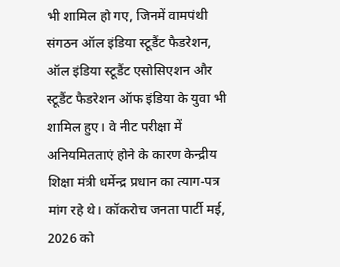भी शामिल हो गए, जिनमें वामपंथी संगठन ऑल इंडिया स्टूडैंट फैडरेशन, ऑल इंडिया स्टूडैंट एसोसिएशन और स्टूडैंट फैडरेशन ऑफ इंडिया के युवा भी शामिल हुए। वे नीट परीक्षा में अनियमितताएं होने के कारण केन्द्रीय शिक्षा मंत्री धर्मेन्द्र प्रधान का त्याग-पत्र मांग रहे थे। कॉकरोच जनता पार्टी मई, 2026 को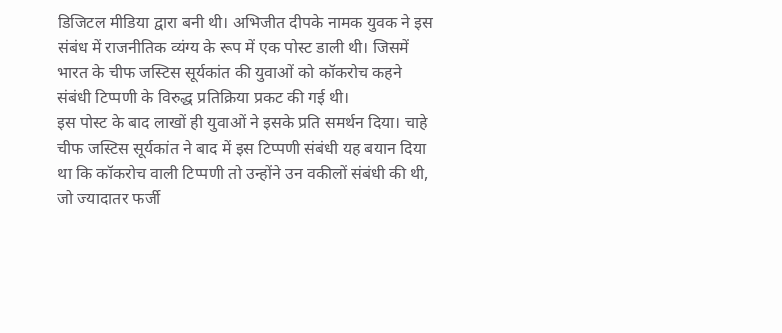डिजिटल मीडिया द्वारा बनी थी। अभिजीत दीपके नामक युवक ने इस संबंध में राजनीतिक व्यंग्य के रूप में एक पोस्ट डाली थी। जिसमें भारत के चीफ जस्टिस सूर्यकांत की युवाओं को कॉकरोच कहने संबंधी टिप्पणी के विरुद्ध प्रतिक्रिया प्रकट की गई थी।
इस पोस्ट के बाद लाखों ही युवाओं ने इसके प्रति समर्थन दिया। चाहे चीफ जस्टिस सूर्यकांत ने बाद में इस टिप्पणी संबंधी यह बयान दिया था कि कॉकरोच वाली टिप्पणी तो उन्होंने उन वकीलों संबंधी की थी, जो ज्यादातर फर्जी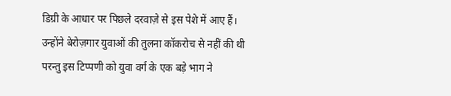डिग्री के आधार पर पिछले दरवाज़े से इस पेशे में आए हैं। उन्होंने बेरोज़गार युवाओं की तुलना कॉकरोच से नहीं की थी परन्तु इस टिप्पणी को युवा वर्ग के एक बड़े भाग ने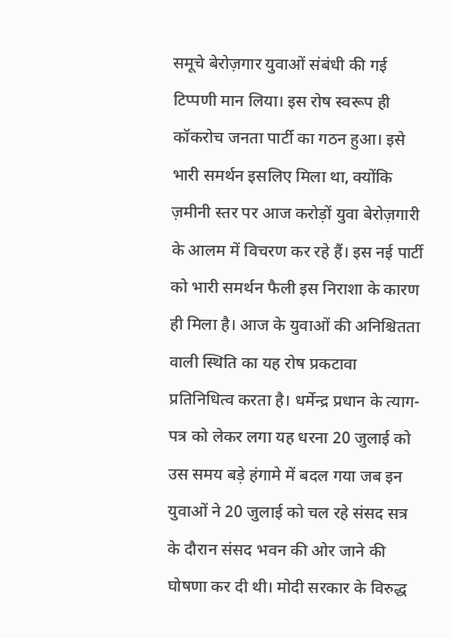समूचे बेरोज़गार युवाओं संबंधी की गई टिप्पणी मान लिया। इस रोष स्वरूप ही कॉकरोच जनता पार्टी का गठन हुआ। इसे भारी समर्थन इसलिए मिला था, क्योंकि ज़मीनी स्तर पर आज करोड़ों युवा बेरोज़गारी के आलम में विचरण कर रहे हैं। इस नई पार्टी को भारी समर्थन फैली इस निराशा के कारण ही मिला है। आज के युवाओं की अनिश्चितता वाली स्थिति का यह रोष प्रकटावा प्रतिनिधित्व करता है। धर्मेन्द्र प्रधान के त्याग-पत्र को लेकर लगा यह धरना 20 जुलाई को उस समय बड़े हंगामे में बदल गया जब इन युवाओं ने 20 जुलाई को चल रहे संसद सत्र के दौरान संसद भवन की ओर जाने की घोषणा कर दी थी। मोदी सरकार के विरुद्ध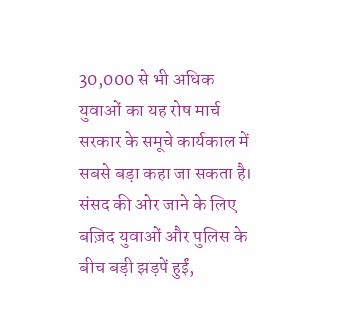30,000 से भी अधिक युवाओं का यह रोष मार्च सरकार के समूचे कार्यकाल में सबसे बड़ा कहा जा सकता है। संसद की ओर जाने के लिए बज़िद युवाओं और पुलिस के बीच बड़ी झड़पें हुईं,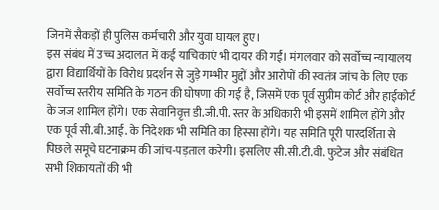जिनमें सैकड़ों ही पुलिस कर्मचारी और युवा घायल हुए।
इस संबंध में उच्च अदालत में कई याचिकाएं भी दायर की गईं। मंगलवार को सर्वोच्च न्यायालय द्वारा विद्यार्थियों के विरोध प्रदर्शन से जुड़े गम्भीर मुद्दों और आरोपों की स्वतंत्र जांच के लिए एक सर्वोच्च स्तरीय समिति के गठन की घोषणा की गई है, जिसमें एक पूर्व सुप्रीम कोर्ट और हाईकोर्ट के जज शामिल होंगे। एक सेवानिवृत्त डी.जी.पी. स्तर के अधिकारी भी इसमें शामिल होंगे और एक पूर्व सी.बी.आई. के निदेशक भी समिति का हिस्सा होंगे। यह समिति पूरी पारदर्शिता से पिछले समूचे घटनाक्रम की जांच-पड़ताल करेगी। इसलिए सी.सी.टी.वी. फुटेज और संबंधित सभी शिकायतों की भी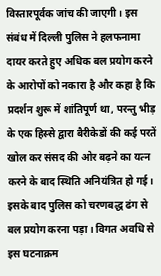विस्तारपूर्वक जांच की जाएगी। इस संबंध में दिल्ली पुलिस ने हलफनामा दायर करते हुए अधिक बल प्रयोग करने के आरोपों को नकारा है और कहा है कि प्रदर्शन शुरू में शांतिपूर्ण था, परन्तु भीड़ के एक हिस्से द्वारा बैरीकेडों की कई परतें खोल कर संसद की ओर बढ़ने का यत्न करने के बाद स्थिति अनियंत्रित हो गई। इसके बाद पुलिस को चरणबद्ध ढंग से बल प्रयोग करना पड़ा। विगत अवधि से इस घटनाक्रम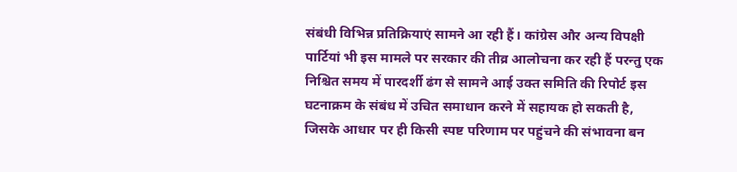संबंधी विभिन्न प्रतिक्रियाएं सामने आ रही हैं। कांग्रेस और अन्य विपक्षी पार्टियां भी इस मामले पर सरकार की तीव्र आलोचना कर रही हैं परन्तु एक निश्चित समय में पारदर्शी ढंग से सामने आई उक्त समिति की रिपोर्ट इस घटनाक्रम के संबंध में उचित समाधान करने में सहायक हो सकती है, जिसके आधार पर ही किसी स्पष्ट परिणाम पर पहुंचने की संभावना बन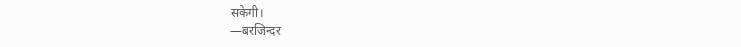सकेगी।
—बरजिन्दर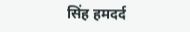सिंह हमदर्द